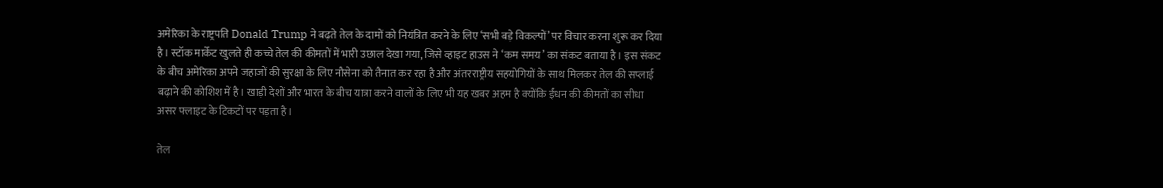अमेरिका के राष्ट्रपति Donald Trump ने बढ़ते तेल के दामों को नियंत्रित करने के लिए ‘सभी बड़े विकल्पों’ पर विचार करना शुरू कर दिया है। स्टॉक मार्केट खुलते ही कच्चे तेल की कीमतों में भारी उछाल देखा गया, जिसे व्हाइट हाउस ने ‘कम समय’ का संकट बताया है। इस संकट के बीच अमेरिका अपने जहाजों की सुरक्षा के लिए नौसेना को तैनात कर रहा है और अंतरराष्ट्रीय सहयोगियों के साथ मिलकर तेल की सप्लाई बढ़ाने की कोशिश में है। खाड़ी देशों और भारत के बीच यात्रा करने वालों के लिए भी यह खबर अहम है क्योंकि ईंधन की कीमतों का सीधा असर फ्लाइट के टिकटों पर पड़ता है।

तेल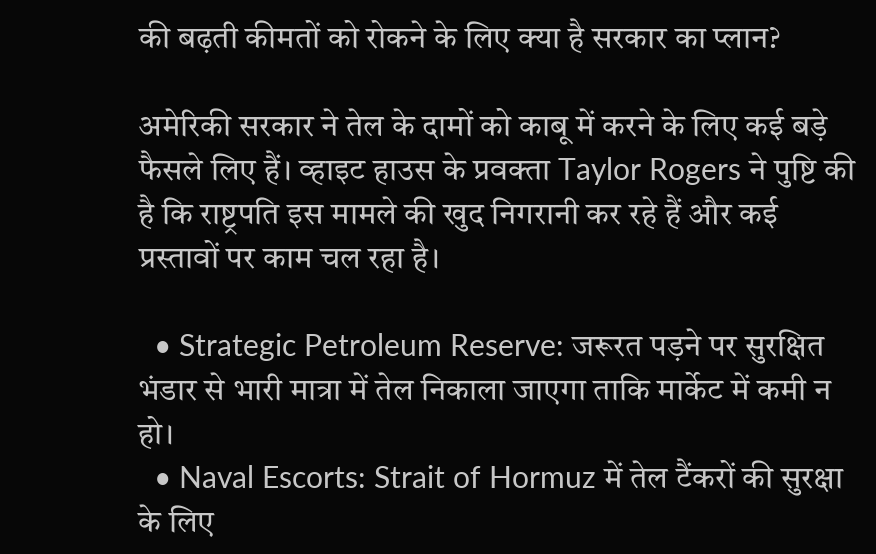की बढ़ती कीमतों को रोकने के लिए क्या है सरकार का प्लान?

अमेरिकी सरकार ने तेल के दामों को काबू में करने के लिए कई बड़े फैसले लिए हैं। व्हाइट हाउस के प्रवक्ता Taylor Rogers ने पुष्टि की है कि राष्ट्रपति इस मामले की खुद निगरानी कर रहे हैं और कई प्रस्तावों पर काम चल रहा है।

  • Strategic Petroleum Reserve: जरूरत पड़ने पर सुरक्षित भंडार से भारी मात्रा में तेल निकाला जाएगा ताकि मार्केट में कमी न हो।
  • Naval Escorts: Strait of Hormuz में तेल टैंकरों की सुरक्षा के लिए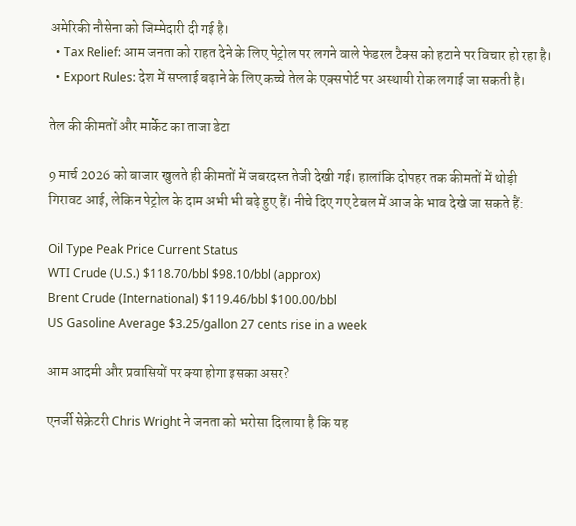अमेरिकी नौसेना को जिम्मेदारी दी गई है।
  • Tax Relief: आम जनता को राहत देने के लिए पेट्रोल पर लगने वाले फेडरल टैक्स को हटाने पर विचार हो रहा है।
  • Export Rules: देश में सप्लाई बढ़ाने के लिए कच्चे तेल के एक्सपोर्ट पर अस्थायी रोक लगाई जा सकती है।

तेल की कीमतों और मार्केट का ताजा डेटा

9 मार्च 2026 को बाजार खुलते ही कीमतों में जबरदस्त तेजी देखी गई। हालांकि दोपहर तक कीमतों में थोड़ी गिरावट आई, लेकिन पेट्रोल के दाम अभी भी बढ़े हुए हैं। नीचे दिए गए टेबल में आज के भाव देखे जा सकते हैं:

Oil Type Peak Price Current Status
WTI Crude (U.S.) $118.70/bbl $98.10/bbl (approx)
Brent Crude (International) $119.46/bbl $100.00/bbl
US Gasoline Average $3.25/gallon 27 cents rise in a week

आम आदमी और प्रवासियों पर क्या होगा इसका असर?

एनर्जी सेक्रेटरी Chris Wright ने जनता को भरोसा दिलाया है कि यह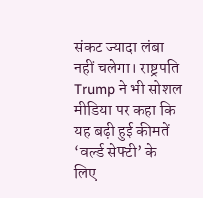संकट ज्यादा लंबा नहीं चलेगा। राष्ट्रपति Trump ने भी सोशल मीडिया पर कहा कि यह बढ़ी हुई कीमतें ‘वर्ल्ड सेफ्टी’ के लिए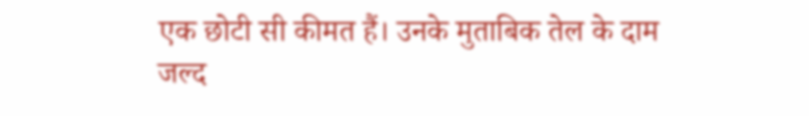एक छोटी सी कीमत हैं। उनके मुताबिक तेल के दाम जल्द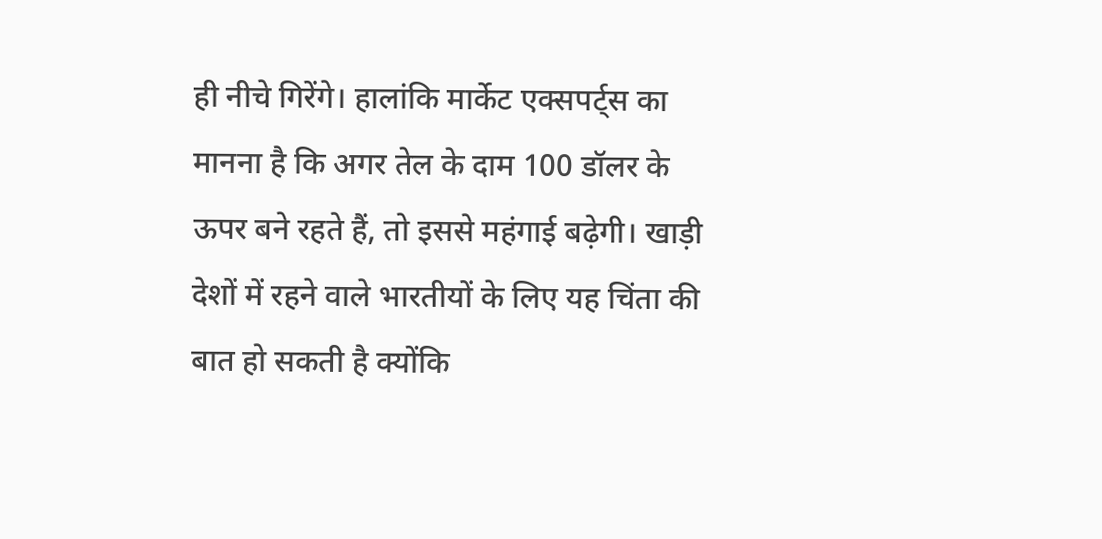ही नीचे गिरेंगे। हालांकि मार्केट एक्सपर्ट्स का मानना है कि अगर तेल के दाम 100 डॉलर के ऊपर बने रहते हैं, तो इससे महंगाई बढ़ेगी। खाड़ी देशों में रहने वाले भारतीयों के लिए यह चिंता की बात हो सकती है क्योंकि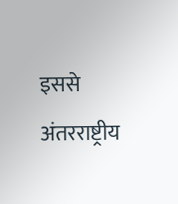इससे अंतरराष्ट्रीय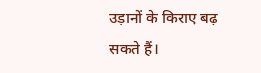उड़ानों के किराए बढ़ सकते हैं।